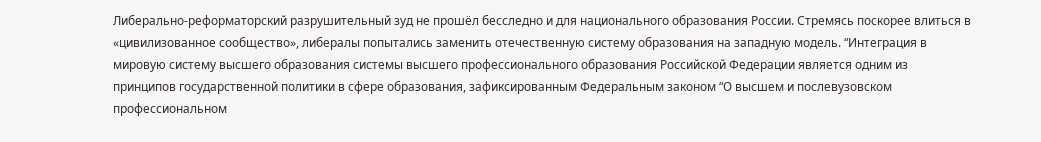Либерально-реформаторский разрушительный зуд не прошёл бесследно и для национального образования России. Стремясь поскорее влиться в «цивилизованное сообщество», либералы попытались заменить отечественную систему образования на западную модель. “Интеграция в мировую систему высшего образования системы высшего профессионального образования Российской Федерации является одним из принципов государственной политики в сфере образования, зафиксированным Федеральным законом “О высшем и послевузовском профессиональном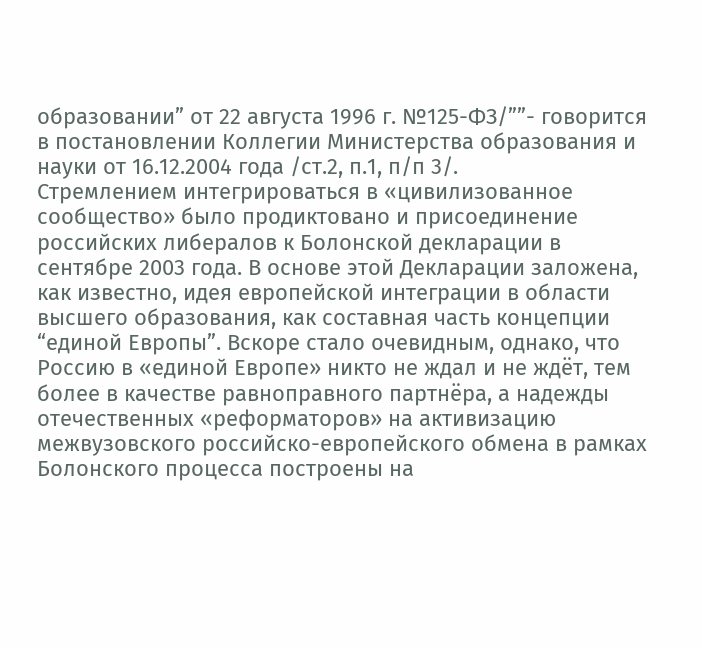образовании” от 22 августа 1996 г. №125-ФЗ/””- говорится в постановлении Коллегии Министерства образования и науки от 16.12.2004 года /ст.2, п.1, п/п 3/.
Стремлением интегрироваться в «цивилизованное сообщество» было продиктовано и присоединение российских либералов к Болонской декларации в сентябре 2003 года. В основе этой Декларации заложена, как известно, идея европейской интеграции в области высшего образования, как составная часть концепции “единой Европы”. Вскоре стало очевидным, однако, что Россию в «единой Европе» никто не ждал и не ждёт, тем более в качестве равноправного партнёра, а надежды отечественных «реформаторов» на активизацию межвузовского российско-европейского обмена в рамках Болонского процесса построены на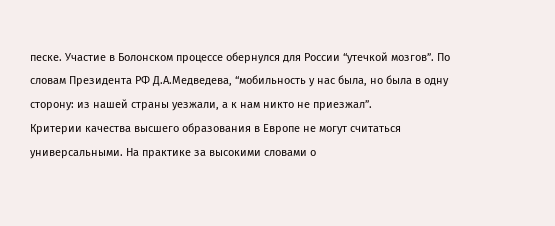песке. Участие в Болонском процессе обернулся для России “утечкой мозгов”. По словам Президента РФ Д.А.Медведева, “мобильность у нас была, но была в одну сторону: из нашей страны уезжали, а к нам никто не приезжал”.
Критерии качества высшего образования в Европе не могут считаться универсальными. На практике за высокими словами о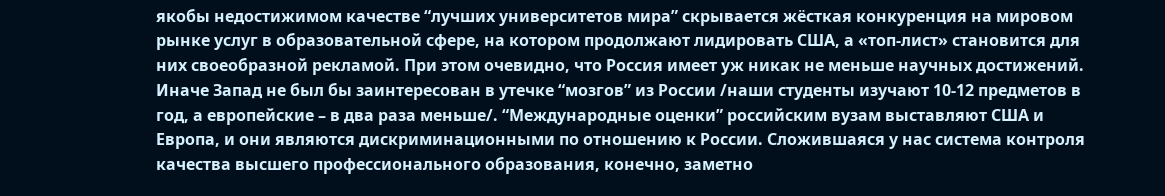якобы недостижимом качестве “лучших университетов мира” скрывается жёсткая конкуренция на мировом рынке услуг в образовательной сфере, на котором продолжают лидировать США, а «топ-лист» становится для них своеобразной рекламой. При этом очевидно, что Россия имеет уж никак не меньше научных достижений. Иначе Запад не был бы заинтересован в утечке “мозгов” из России /наши студенты изучают 10-12 предметов в год, а европейские – в два раза меньше/. “Международные оценки” российским вузам выставляют США и Европа, и они являются дискриминационными по отношению к России. Сложившаяся у нас система контроля качества высшего профессионального образования, конечно, заметно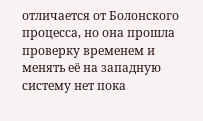отличается от Болонского процесса, но она прошла проверку временем и менять её на западную систему нет пока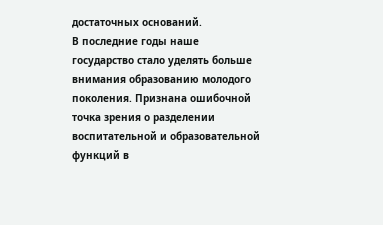достаточных оснований.
В последние годы наше государство стало уделять больше внимания образованию молодого поколения. Признана ошибочной точка зрения о разделении воспитательной и образовательной функций в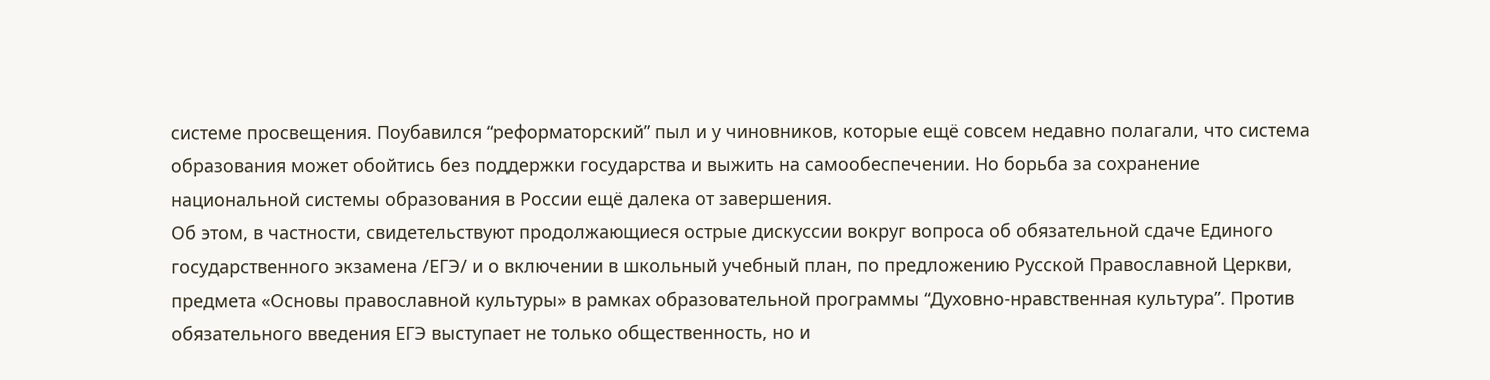системе просвещения. Поубавился “реформаторский” пыл и у чиновников, которые ещё совсем недавно полагали, что система образования может обойтись без поддержки государства и выжить на самообеспечении. Но борьба за сохранение национальной системы образования в России ещё далека от завершения.
Об этом, в частности, свидетельствуют продолжающиеся острые дискуссии вокруг вопроса об обязательной сдаче Единого государственного экзамена /ЕГЭ/ и о включении в школьный учебный план, по предложению Русской Православной Церкви, предмета «Основы православной культуры» в рамках образовательной программы “Духовно-нравственная культура”. Против обязательного введения ЕГЭ выступает не только общественность, но и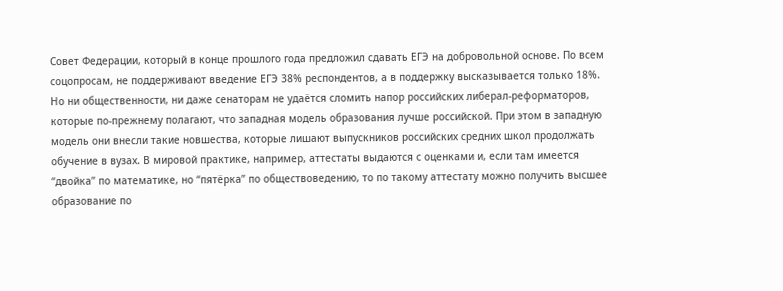Совет Федерации, который в конце прошлого года предложил сдавать ЕГЭ на добровольной основе. По всем соцопросам, не поддерживают введение ЕГЭ 38% респондентов, а в поддержку высказывается только 18%.
Но ни общественности, ни даже сенаторам не удаётся сломить напор российских либерал-реформаторов, которые по-прежнему полагают, что западная модель образования лучше российской. При этом в западную модель они внесли такие новшества, которые лишают выпускников российских средних школ продолжать обучение в вузах. В мировой практике, например, аттестаты выдаются с оценками и, если там имеется “двойка” по математике, но “пятёрка” по обществоведению, то по такому аттестату можно получить высшее образование по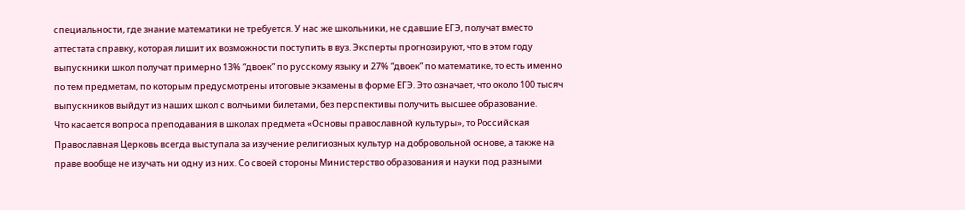специальности, где знание математики не требуется. У нас же школьники, не сдавшие ЕГЭ, получат вместо аттестата справку, которая лишит их возможности поступить в вуз. Эксперты прогнозируют, что в этом году выпускники школ получат примерно 13% “двоек” по русскому языку и 27% “двоек” по математике, то есть именно по тем предметам, по которым предусмотрены итоговые экзамены в форме ЕГЭ. Это означает, что около 100 тысяч выпускников выйдут из наших школ с волчьими билетами, без перспективы получить высшее образование.
Что касается вопроса преподавания в школах предмета «Основы православной культуры», то Российская Православная Церковь всегда выступала за изучение религиозных культур на добровольной основе, а также на праве вообще не изучать ни одну из них. Со своей стороны Министерство образования и науки под разными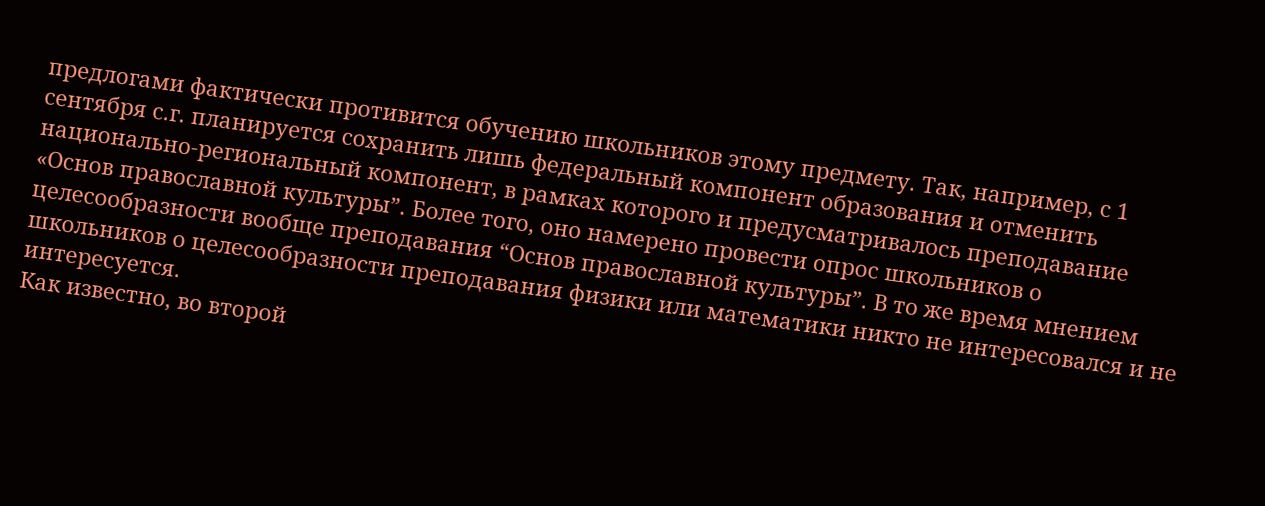предлогами фактически противится обучению школьников этому предмету. Так, например, с 1 сентября с.г. планируется сохранить лишь федеральный компонент образования и отменить национально-региональный компонент, в рамках которого и предусматривалось преподавание «Основ православной культуры”. Более того, оно намерено провести опрос школьников о целесообразности вообще преподавания “Основ православной культуры”. В то же время мнением школьников о целесообразности преподавания физики или математики никто не интересовался и не интересуется.
Как известно, во второй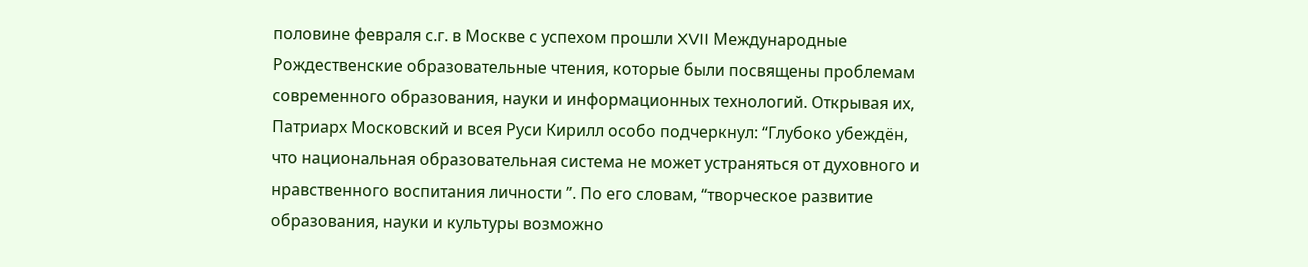половине февраля с.г. в Москве с успехом прошли XVII Международные Рождественские образовательные чтения, которые были посвящены проблемам современного образования, науки и информационных технологий. Открывая их, Патриарх Московский и всея Руси Кирилл особо подчеркнул: “Глубоко убеждён, что национальная образовательная система не может устраняться от духовного и нравственного воспитания личности ”. По его словам, “творческое развитие образования, науки и культуры возможно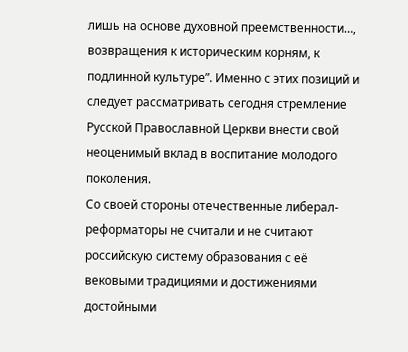лишь на основе духовной преемственности…, возвращения к историческим корням, к подлинной культуре”. Именно с этих позиций и следует рассматривать сегодня стремление Русской Православной Церкви внести свой неоценимый вклад в воспитание молодого поколения.
Со своей стороны отечественные либерал-реформаторы не считали и не считают российскую систему образования с её вековыми традициями и достижениями достойными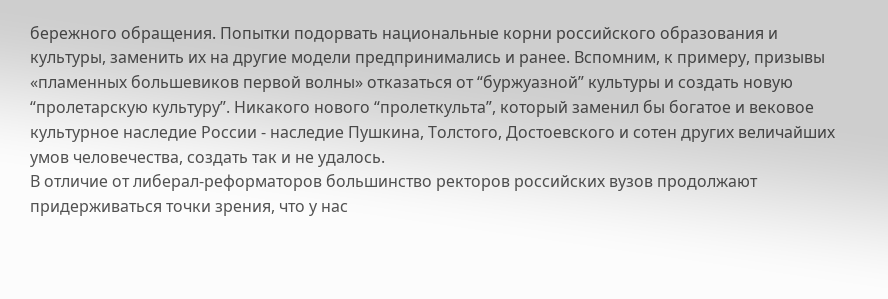бережного обращения. Попытки подорвать национальные корни российского образования и культуры, заменить их на другие модели предпринимались и ранее. Вспомним, к примеру, призывы «пламенных большевиков первой волны» отказаться от “буржуазной” культуры и создать новую “пролетарскую культуру”. Никакого нового “пролеткульта”, который заменил бы богатое и вековое культурное наследие России - наследие Пушкина, Толстого, Достоевского и сотен других величайших умов человечества, создать так и не удалось.
В отличие от либерал-реформаторов большинство ректоров российских вузов продолжают придерживаться точки зрения, что у нас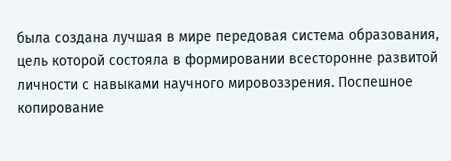была создана лучшая в мире передовая система образования, цель которой состояла в формировании всесторонне развитой личности с навыками научного мировоззрения. Поспешное копирование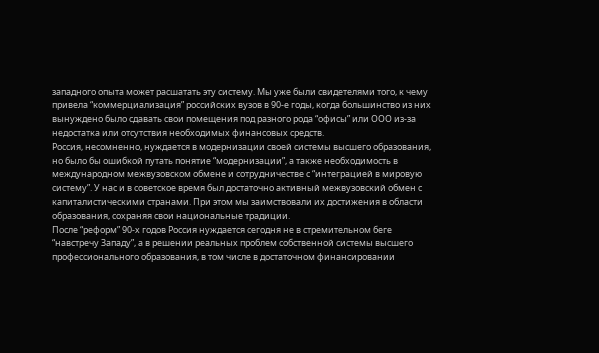западного опыта может расшатать эту систему. Мы уже были свидетелями того, к чему привела “коммерциализация” российских вузов в 90-е годы, когда большинство из них вынуждено было сдавать свои помещения под разного рода “офисы” или ООО из-за недостатка или отсутствия необходимых финансовых средств.
Россия, несомненно, нуждается в модернизации своей системы высшего образования, но было бы ошибкой путать понятие “модернизации”, а также необходимость в международном межвузовском обмене и сотрудничестве с “интеграцией в мировую систему”. У нас и в советское время был достаточно активный межвузовский обмен с капиталистическими странами. При этом мы заимствовали их достижения в области образования, сохраняя свои национальные традиции.
После “реформ” 90-х годов Россия нуждается сегодня не в стремительном беге “навстречу Западу”, а в решении реальных проблем собственной системы высшего профессионального образования, в том числе в достаточном финансировании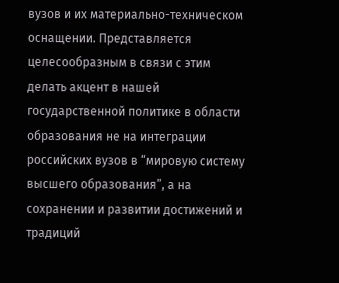вузов и их материально-техническом оснащении. Представляется целесообразным в связи с этим делать акцент в нашей государственной политике в области образования не на интеграции российских вузов в “мировую систему высшего образования”, а на сохранении и развитии достижений и традиций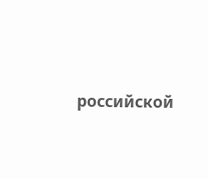российской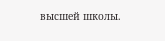высшей школы.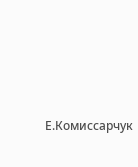Е.Комиссарчук